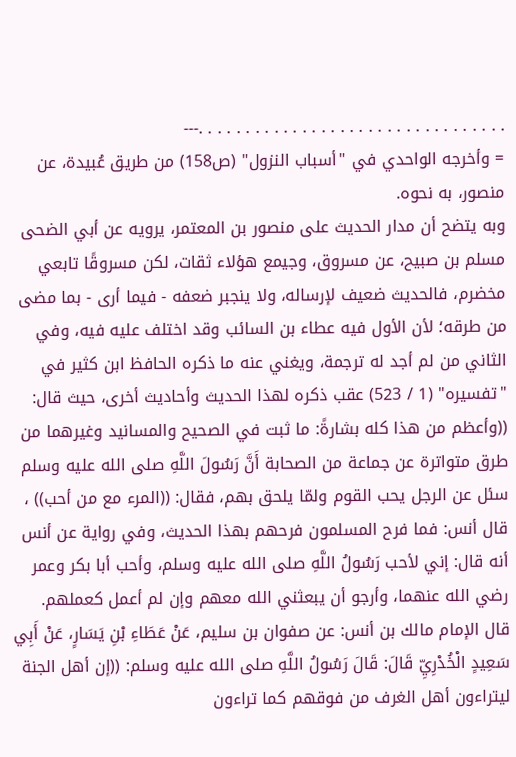. . . . . . . . . . . . . . . . . . . . . . . . . . . . . . . . .---
= وأخرجه الواحدي في "أسباب النزول" (ص158) من طريق عُبيدة، عن منصور، به نحوه.
وبه يتضح أن مدار الحديث على منصور بن المعتمر، يرويه عن أبي الضحى مسلم بن صبيح، عن مسروق، وجيمع هؤلاء ثقات، لكن مسروقًا تابعي مخضرم، فالحديث ضعيف لإرساله، ولا ينجبر ضعفه - فيما أرى - بما مضى من طرقه؛ لأن الأول فيه عطاء بن السائب وقد اختلف عليه فيه، وفي الثاني من لم أجد له ترجمة، ويغني عنه ما ذكره الحافظ ابن كثير في "تفسيره" (1 / 523) عقب ذكره لهذا الحديث وأحاديث أخرى، حيث قال: ((وأعظم من هذا كله بشارةً: ما ثبت في الصحيح والمسانيد وغيرهما من طرق متواترة عن جماعة من الصحابة أَنَّ رَسُولَ اللَّهِ صلى الله عليه وسلم سئل عن الرجل يحب القوم ولمّا يلحق بهم، فقال: ((المرء مع من أحب)) ، قال أنس: فما فرح المسلمون فرحهم بهذا الحديث، وفي رواية عن أنس أنه قال: إني لأحب رَسُولُ اللَّهِ صلى الله عليه وسلم، وأحب أبا بكر وعمر رضي الله عنهما، وأرجو أن يبعثني الله معهم وإن لم أعمل كعملهم. قال الإمام مالك بن أنس: عن صفوان بن سليم، عَنْ عَطَاءِ بْنِ يَسَارٍ، عَنْ أَبِي سَعِيدٍ الْخُدْرِيِّ قَالَ: قَالَ رَسُولُ اللَّهِ صلى الله عليه وسلم: ((إن أهل الجنة ليتراءون أهل الغرف من فوقهم كما تراءون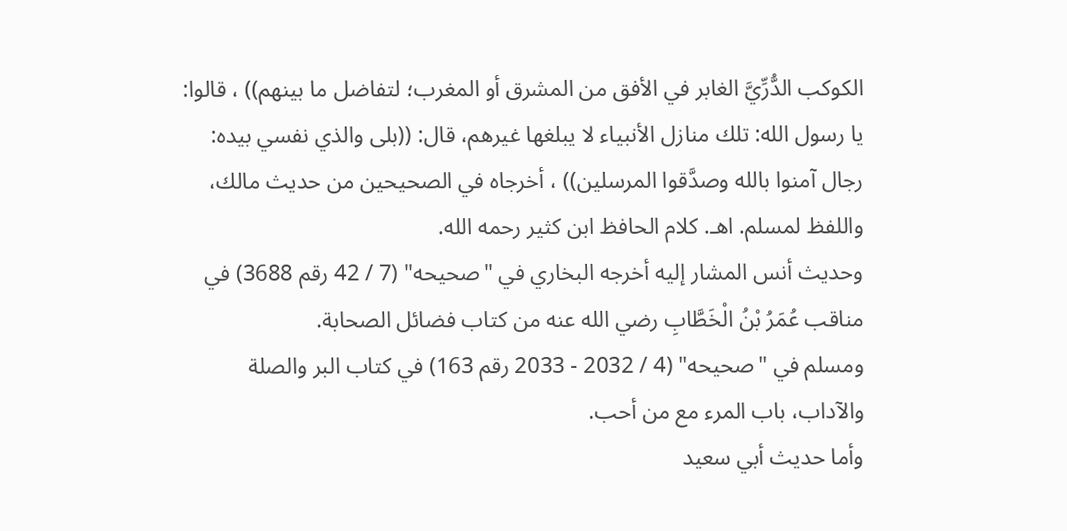الكوكب الدُّرِّيَّ الغابر في الأفق من المشرق أو المغرب؛ لتفاضل ما بينهم)) ، قالوا: يا رسول الله: تلك منازل الأنبياء لا يبلغها غيرهم، قال: ((بلى والذي نفسي بيده: رجال آمنوا بالله وصدَّقوا المرسلين)) ، أخرجاه في الصحيحين من حديث مالك، واللفظ لمسلم. اهـ. كلام الحافظ ابن كثير رحمه الله.
وحديث أنس المشار إليه أخرجه البخاري في "صحيحه" (7 / 42 رقم 3688) في مناقب عُمَرُ بْنُ الْخَطَّابِ رضي الله عنه من كتاب فضائل الصحابة.
ومسلم في "صحيحه" (4 / 2032 - 2033 رقم 163) في كتاب البر والصلة والآداب، باب المرء مع من أحب.
وأما حديث أبي سعيد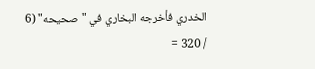الخدري فأخرجه البخاري في "صحيحه" (6 / 320 =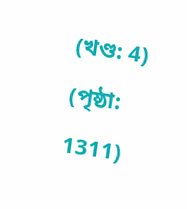(খণ্ড: 4) (পৃষ্ঠা: 1311)